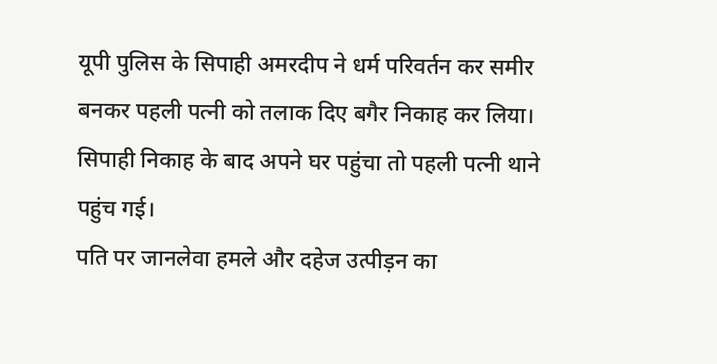यूपी पुलिस के सिपाही अमरदीप ने धर्म परिवर्तन कर समीर बनकर पहली पत्नी को तलाक दिए बगैर निकाह कर लिया। सिपाही निकाह के बाद अपने घर पहुंचा तो पहली पत्नी थाने पहुंच गई।
पति पर जानलेवा हमले और दहेज उत्पीड़न का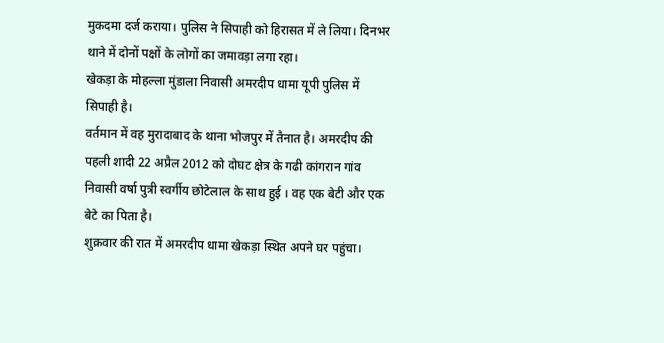मुकदमा दर्ज कराया। पुलिस ने सिपाही को हिरासत में ले लिया। दिनभर थाने में दोनों पक्षों के लोगों का जमावड़ा लगा रहा।
खेकड़ा के मोहल्ला मुंडाला निवासी अमरदीप धामा यूपी पुलिस में सिपाही है।
वर्तमान में वह मुरादाबाद के थाना भोजपुर में तैनात है। अमरदीप की पहली शादी 22 अप्रैल 2012 को दोघट क्षेत्र के गढी कांगरान गांव निवासी वर्षा पुत्री स्वर्गीय छोटेलाल के साथ हुई । वह एक बेटी और एक बेटे का पिता है।
शुक्रवार की रात में अमरदीप धामा खेकड़ा स्थित अपने घर पहुंचा।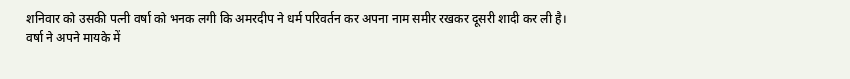शनिवार को उसकी पत्नी वर्षा को भनक लगी कि अमरदीप ने धर्म परिवर्तन कर अपना नाम समीर रखकर दूसरी शादी कर ली है।
वर्षा ने अपने मायके में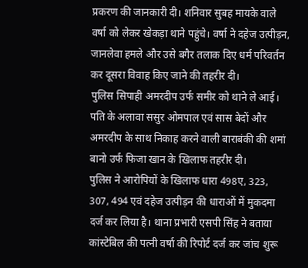प्रकरण की जानकारी दी। शनिवार सुबह मायके वाले वर्षा को लेकर खेकड़ा थाने पहुंचे। वर्षा ने दहेज उत्पीड़न, जानलेवा हमले और उसे बगैर तलाक दिए धर्म परिवर्तन कर दूसरा विवाह किए जाने की तहरीर दी।
पुलिस सिपाही अमरदीप उर्फ समीर को थाने ले आई। पति के अलावा ससुर ओमपाल एवं सास बेदों और अमरदीप के साथ निकाह करने वाली बाराबंकी की शमां बानो उर्फ फिजा खान के खिलाफ तहरीर दी।
पुलिस ने आरोपियों के खिलाफ धारा 498ए, 323, 307, 494 एवं दहेज उत्पीड़न की धाराओं में मुकदमा दर्ज कर लिया है। थाना प्रभारी एसपी सिंह ने बताया कांस्टेबिल की पत्नी वर्षा की रिपोर्ट दर्ज कर जांच शुरू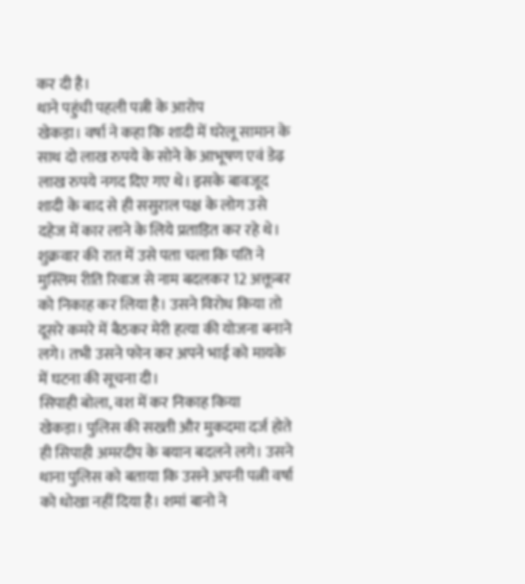कर दी है।
थाने पहुंची पहली पत्नी के आरोप
खेकड़ा। वर्षा ने कहा कि शादी में घरेलू सामान के साथ दो लाख रुपये के सोने के आभूषण एवं डेढ़ लाख रुपये नगद दिए गए थे। इसके बावजूद शादी के बाद से ही ससुराल पक्ष के लोग उसे दहेज में कार लाने के लिये प्रताड़ित कर रहे थे।
शुक्रवार की रात में उसे पता चला कि पति ने मुस्लिम रीति रिवाज से नाम बदलकर 12 अक्तूबर को निकाह कर लिया है। उसने विरोध किया तो दूसरे कमरे में बैठकर मेरी हत्या की योजना बनाने लगे। तभी उसने फोन कर अपने भाई को मायके में घटना की सूचना दी।
सिपाही बोला, वश में कर निकाह किया
खेकड़ा। पुलिस की सख्ती और मुकदमा दर्ज होते ही सिपाही अमरदीप के बयान बदलने लगे। उसने थाना पुलिस को बताया कि उसने अपनी पत्नी वर्षा को धोखा नहीं दिया है। शमां बानो ने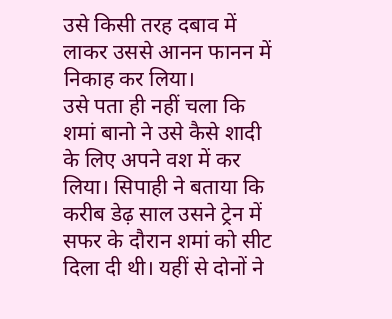उसे किसी तरह दबाव में लाकर उससे आनन फानन में निकाह कर लिया।
उसे पता ही नहीं चला कि शमां बानो ने उसे कैसे शादी के लिए अपने वश में कर लिया। सिपाही ने बताया कि करीब डेढ़ साल उसने ट्रेन में सफर के दौरान शमां को सीट दिला दी थी। यहीं से दोनों ने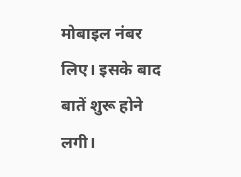मोबाइल नंबर लिए। इसके बाद बातें शुरू होने लगी।